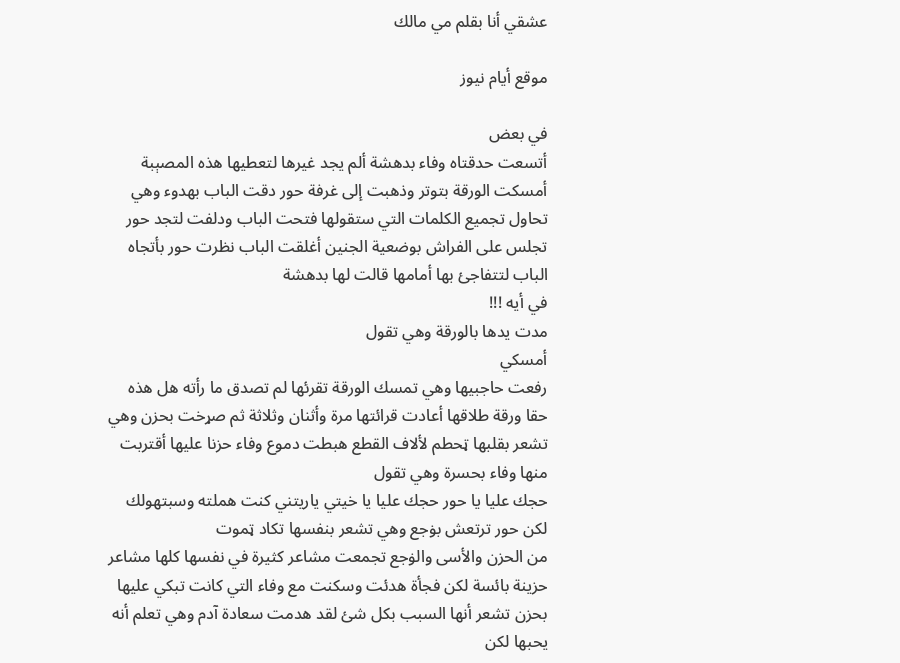عشقي أنا بقلم مي مالك

موقع أيام نيوز

في بعض
أتسعت حدقتاه وفاء بدهشة ألم يجد غيرها لتعطيها هذه المصېبة أمسكت الورقة بتوتر وذهبت إلى غرفة حور دقت الباب بهدوء وهي تحاول تجميع الكلمات التي ستقولها فتحت الباب ودلفت لتجد حور تجلس على الفراش بوضعية الجنين أغلقت الباب نظرت حور بأتجاه الباب لتتفاجئ بها أمامها قالت لها بدهشة
في أيه !!!
مدت يدها بالورقة وهي تقول
أمسكي
رفعت حاجبيها وهي تمسك الورقة تقرئها لم تصدق ما رأته هل هذه حقا ورقة طلاقها أعادت قرائتها مرة وأثنان وثلاثة ثم صړخت بحزن وهي تشعر بقلبها ټحطم لألاف القطع هبطت دموع وفاء حزنا عليها أقتربت منها وفاء بحسرة وهي تقول
حجك عليا يا حور حجك عليا يا خيتي ياريتني كنت هملته وسبتهولك
لكن حور ترتعش بۏجع وهي تشعر بنفسها تكاد ټموت
من الحزن والأسى والۏجع تجمعت مشاعر كثيرة في نفسها كلها مشاعر حزينة بائسة لكن فجأة هدئت وسكنت مع وفاء التي كانت تبكي عليها بحزن تشعر أنها السبب بكل شئ لقد هدمت سعادة آدم وهي تعلم أنه يحبها لكن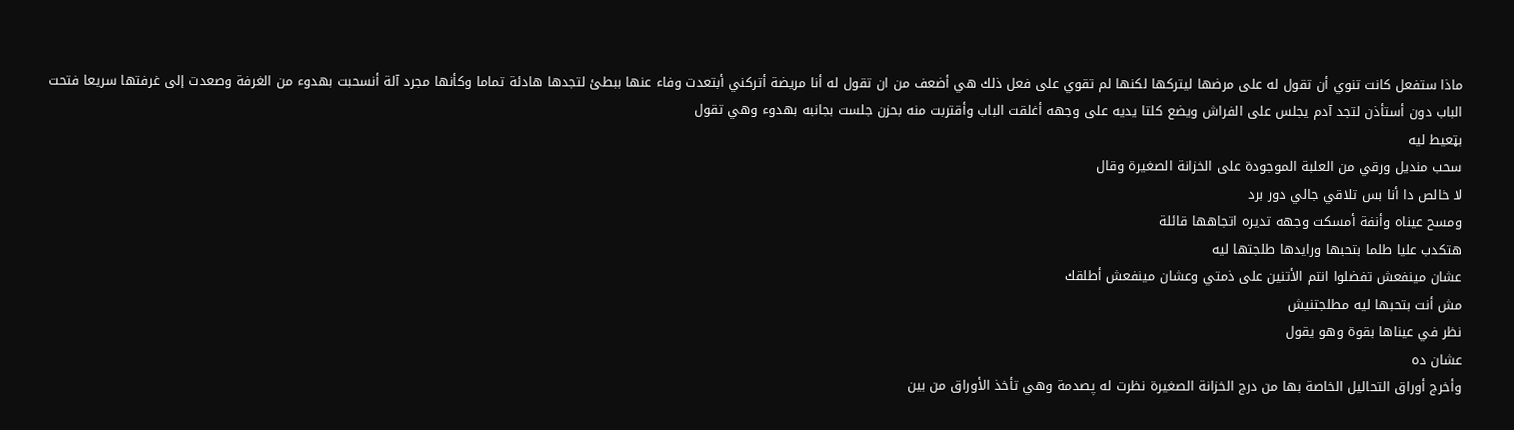ماذا ستفعل كانت تنوي أن تقول له على مرضها ليتركها لكنها لم تقوي على فعل ذلك هي أضعف من ان تقول له أنا مريضة أتركني أبتعدت وفاء عنها ببطئ لتجدها هادئة تماما وكأنها مجرد آلة أنسحبت بهدوء من الغرفة وصعدت إلى غرفتها سريعا فتحت الباب دون أستأذن لتجد آدم يجلس على الفراش ويضع كلتا يديه على وجهه أغلقت الباب وأقتربت منه بحزن جلست بجانبه بهدوء وهي تقول
بټعيط ليه
سحب منديل ورقي من العلبة الموجودة على الخزانة الصغيرة وقال
لا خالص دا أنا بس تلاقي جالي دور برد
ومسح عيناه وأنفة أمسكت وجهه تديره اتجاهها قائلة
هتكدب عليا طلما بتحبها ورايدها طلجتها ليه
عشان مينفعش تفضلوا انتم الأتنين على ذمتي وعشان مينفعش أطلقك
مش أنت بتحبها ليه مطلجتنيش
نظر في عيناها بقوة وهو يقول
عشان ده
وأخرج أوراق التحاليل الخاصة بها من درج الخزانة الصغيرة نظرت له پصدمة وهي تأخذ الأوراق من بين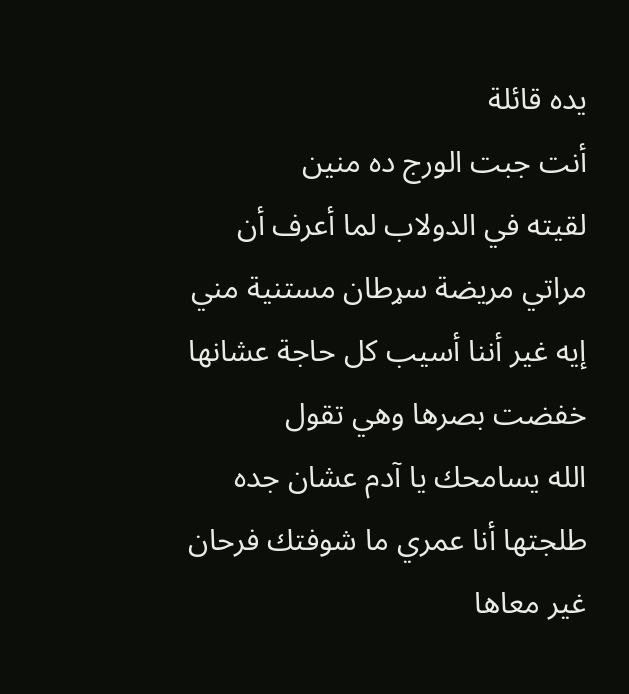يده قائلة
أنت جبت الورج ده منين
لقيته في الدولاب لما أعرف أن
مراتي مريضة سړطان مستنية مني إيه غير أننا أسيب كل حاجة عشانها
خفضت بصرها وهي تقول
الله يسامحك يا آدم عشان جده طلجتها أنا عمري ما شوفتك فرحان غير معاها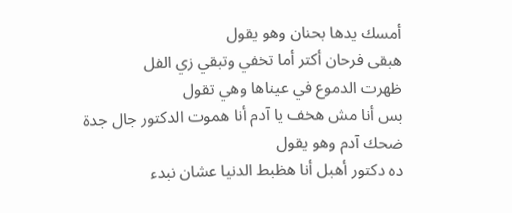أمسك يدها بحنان وهو يقول
هبقى فرحان أكتر أما تخفي وتبقي زي الفل
ظهرت الدموع في عيناها وهي تقول
بس أنا مش هخف يا آدم أنا ھموت الدكتور جال جدة
ضحك آدم وهو يقول
ده دكتور أهبل أنا هظبط الدنيا عشان نبدء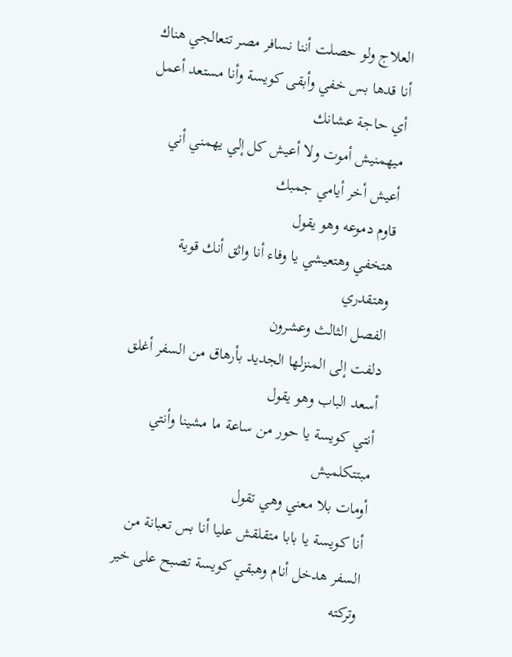العلاج ولو حصلت أننا نسافر مصر تتعالجي هناك أنا قدها بس خفي وأبقى كويسة وأنا مستعد أعمل أي حاجة عشانك
ميهمنيش أموت ولا أعيش كل إلي يهمني أني أعيش أخر أيامي جمبك
قاوم دموعه وهو يقول
هتخفي وهتعيشي يا وفاء أنا واثق أنك قوية وهتقدري
الفصل الثالث وعشرون
دلفت إلى المنزلها الجديد بأرهاق من السفر أغلق أسعد الباب وهو يقول
أنتي كويسة يا حور من ساعة ما مشينا وأنتي مبتتكلميش
أومات بلا معني وهي تقول
أنا كويسة يا بابا متقلقش عليا أنا بس تعبانة من السفر هدخل أنام وهبقي كويسة تصبح على خير
وتركته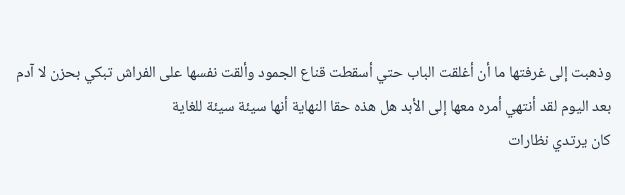وذهبت إلى غرفتها ما أن أغلقت الباب حتي أسقطت قناع الجمود وألقت نفسها على الفراش تبكي بحزن لا آدم بعد اليوم لقد أنتهي أمره معها إلى الأبد هل هذه حقا النهاية أنها سيئة سيئة للغاية
كان يرتدي نظارات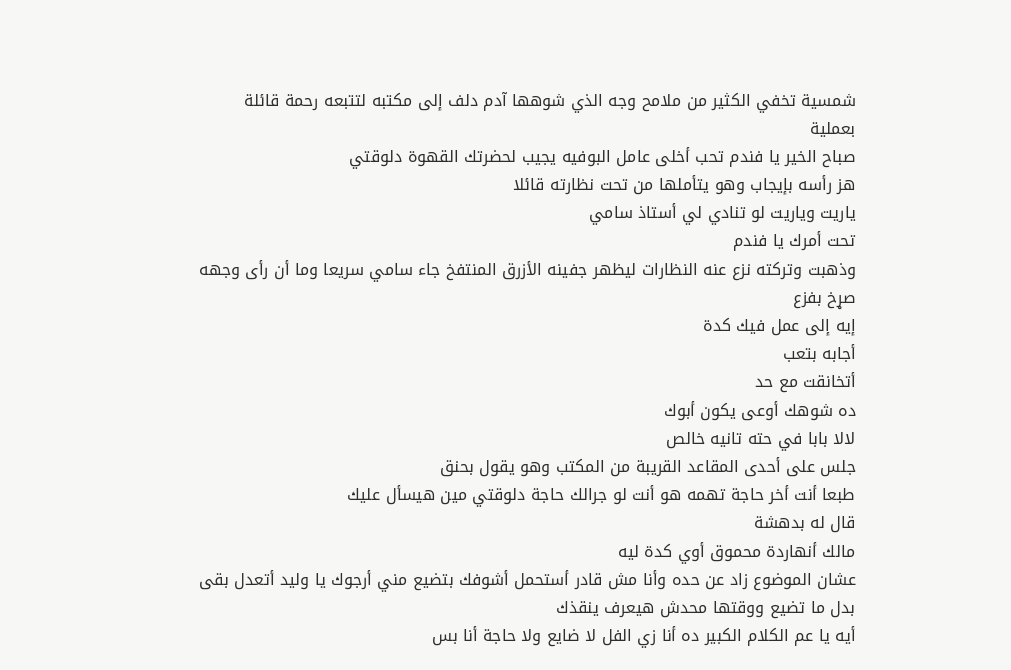شمسية تخفي الكثير من ملامح وجه الذي شوهها آدم دلف إلى مكتبه لتتبعه رحمة قائلة بعملية
صباح الخير يا فندم تحب أخلى عامل البوفيه يجيب لحضرتك القهوة دلوقتي
هز رأسه بإيجاب وهو يتأملها من تحت نظارته قائلا
ياريت وياريت لو تنادي لي أستاذ سامي
تحت أمرك يا فندم
وذهبت وتركته نزع عنه النظارات ليظهر جفينه الأزرق المنتفخ جاء سامي سريعا وما أن رأى وجهه صړخ بفزع
إيه إلى عمل فيك كدة
أجابه بتعب
أتخانقت مع حد
ده شوهك أوعى يكون أبوك
لالا بابا في حته تانيه خالص
جلس على أحدى المقاعد القريبة من المكتب وهو يقول بحنق
طبعا أنت أخر حاجة تهمه هو أنت لو جرالك حاجة دلوقتي مين هيسأل عليك
قال له بدهشة
مالك أنهاردة محموق أوي كدة ليه
عشان الموضوع زاد عن حده وأنا مش قادر أستحمل أشوفك بتضيع مني أرجوك يا وليد أتعدل بقى بدل ما تضيع ووقتها محدش هيعرف ينقذك
أيه يا عم الكلام الكبير ده أنا زي الفل لا ضايع ولا حاجة أنا بس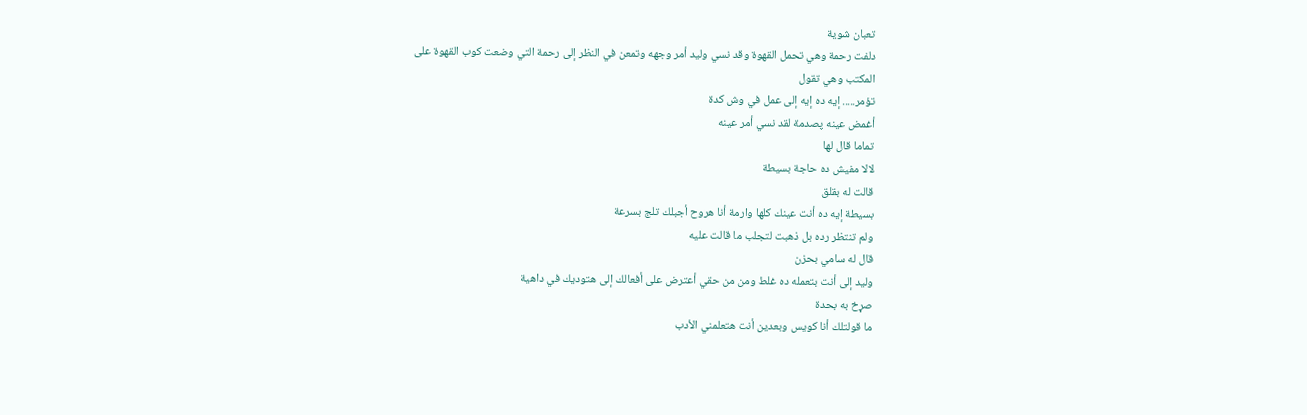تعبان شوية
دلفت رحمة وهي تحمل القهوة وقد نسي وليد أمر وجهه وتمعن في النظر إلى رحمة التي وضعت كوب القهوة على
المكتب وهي تقول
تؤمر..... إيه ده إيه إلى عمل في وش كدة
أغمض عينه پصدمة لقد نسي أمر عينه
تماما قال لها
لالا مفيش ده حاجة بسيطة
قالت له بقلق
بسيطة إيه ده أنت عينك كلها وارمة أنا هروح أجبلك تلج بسرعة
ولم تنتظر رده بل ذهبت لتجلب ما قالت عليه
قال له سامي بحزن
وليد إلى أنت بتعمله ده غلط ومن من حقي أعترض على أفعالك إلى هتوديك في داهية
صړخ به بحدة
ما قولتلك أنا كويس وبعدين أنت هتعلمني الأدب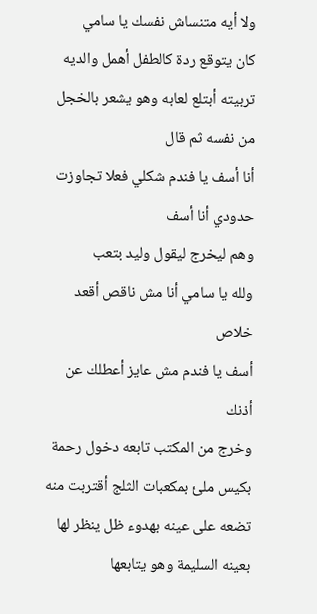ولا أيه متنساش نفسك يا سامي
كان يتوقع ردة كالطفل أهمل والديه تربيته أبتلع لعابه وهو يشعر بالخجل من نفسه ثم قال
أنا أسف يا فندم شكلي فعلا تجاوزت حدودي أنا أسف
وهم ليخرج ليقول وليد بتعب
ولله يا سامي أنا مش ناقص أقعد خلاص
أسف يا فندم مش عايز أعطلك عن أذنك
وخرج من المكتب تابعه دخول رحمة بكيس ملئ بمكعبات الثلج أقتربت منه تضعه على عينه بهدوء ظل ينظر لها بعينه السليمة وهو يتابعها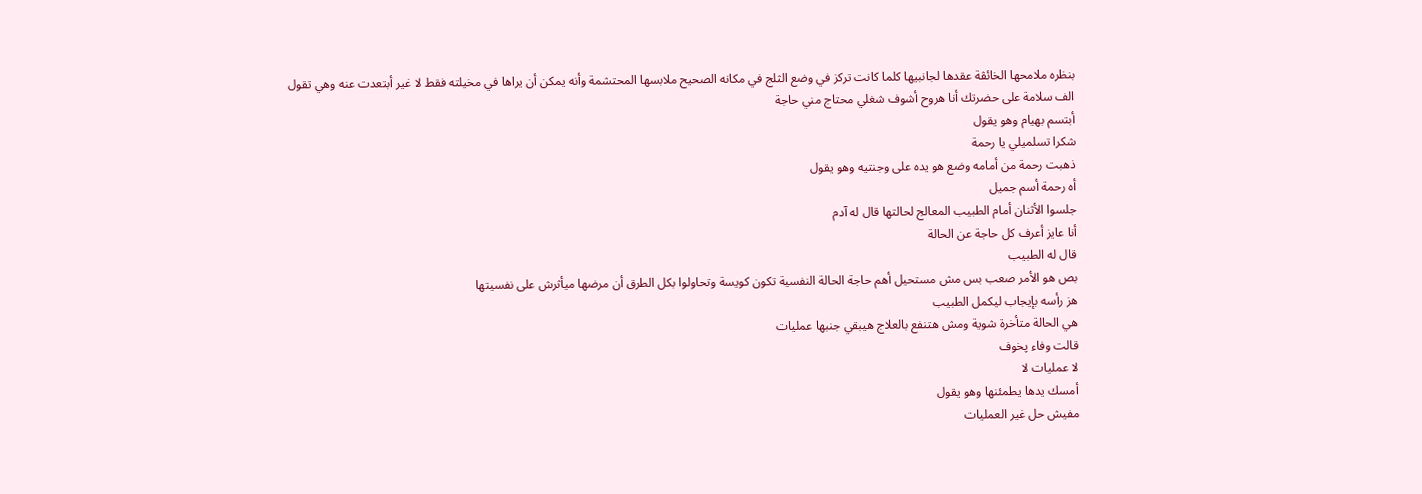بنظره ملامحها الخائڤة عقدها لجانبيها كلما كانت تركز في وضع الثلج في مكانه الصحيح ملابسها المحتشمة وأنه يمكن أن يراها في مخيلته فقط لا غير أبتعدت عنه وهي تقول
الف سلامة على حضرتك أنا هروح أشوف شغلي محتاج مني حاجة
أبتسم بهيام وهو يقول
شكرا تسلميلي يا رحمة
ذهبت رحمة من أمامه وضع هو يده على وجنتيه وهو يقول
أه رحمة أسم جميل
جلسوا الأثنان أمام الطبيب المعالج لحالتها قال له آدم
أنا عايز أعرف كل حاجة عن الحالة
قال له الطبيب
بص هو الأمر صعب بس مش مستحيل أهم حاجة الحالة النفسية تكون كويسة وتحاولوا بكل الطرق أن مرضها ميأثرش على نفسيتها
هز رأسه بإيجاب ليكمل الطبيب
هي الحالة متأخرة شوية ومش هتنفع بالعلاج هيبقي جنبها عمليات
قالت وفاء پخوف
لا عمليات لا
أمسك يدها يطمئنها وهو يقول
مفيش حل غير العمليات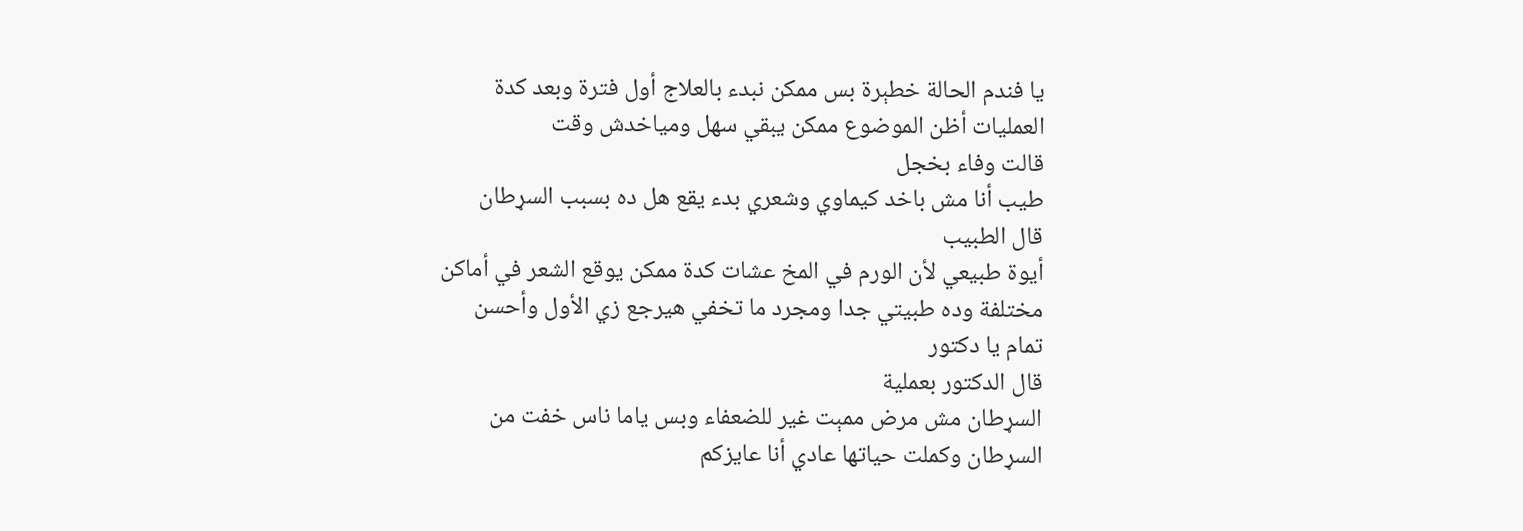يا فندم الحالة خطېرة بس ممكن نبدء بالعلاج أول فترة وبعد كدة العمليات أظن الموضوع ممكن يبقي سهل ومياخدش وقت
قالت وفاء بخجل
طيب أنا مش باخد كيماوي وشعري بدء يقع هل ده بسبب السړطان
قال الطبيب
أيوة طبيعي لأن الورم في المخ عشات كدة ممكن يوقع الشعر في أماكن مختلفة وده طبيتي جدا ومجرد ما تخفي هيرجع زي الأول وأحسن
تمام يا دكتور
قال الدكتور بعملية
السړطان مش مرض ممېت غير للضعفاء وبس ياما ناس خفت من السړطان وكملت حياتها عادي أنا عايزكم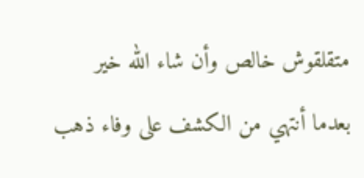متقلقوش خالص وأن شاء الله خير
بعدما أنتهي من الكشف على وفاء ذهب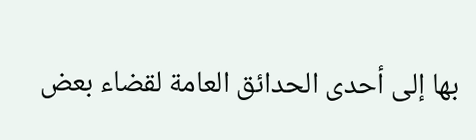بها إلى أحدى الحدائق العامة لقضاء بعض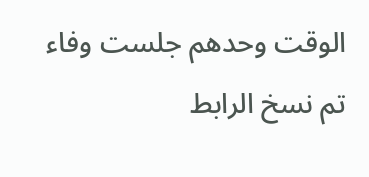الوقت وحدهم جلست وفاء
تم نسخ الرابط